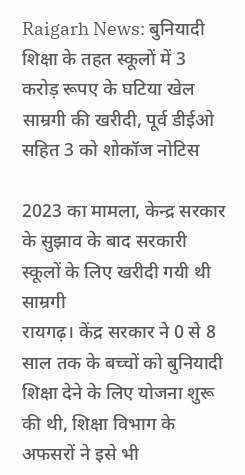Raigarh News: बुनियादी शिक्षा के तहत स्कूलों में 3 करोड़ रूपए के घटिया खेल साम्रगी की खरीदी, पूर्व डीईओ सहित 3 को शोकॉज नोटिस

2023 का मामला, केन्द्र सरकार के सुझाव के बाद सरकारी स्कूलों के लिए खरीदी गयी थी साम्रगी
रायगढ़। केंद्र सरकार ने 0 से 8 साल तक के बच्चों को बुनियादी शिक्षा देने के लिए योजना शुरू की थी, शिक्षा विभाग के अफसरों ने इसे भी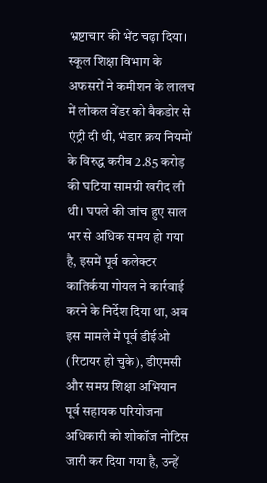भ्रष्टाचार की भेंट चढ़ा दिया। स्कूल शिक्षा विभाग के अफसरों ने कमीशन के लालच में लोकल वेंडर को बैकडोर से एंट्री दी थी, भंडार क्रय नियमों के विरुद्ध करीब 2.85 करोड़ की घटिया सामग्री खरीद ली थी। घपले की जांच हुए साल भर से अधिक समय हो गया है, इसमें पूर्व कलेक्टर कातिर्कया गोयल ने कार्रवाई करने के निर्देश दिया था, अब इस मामले में पूर्व डीईओ (रिटायर हो चुके), डीएमसी और समग्र शिक्षा अभियान पूर्व सहायक परियोजना अधिकारी को शोकॉज नोटिस जारी कर दिया गया है, उन्हें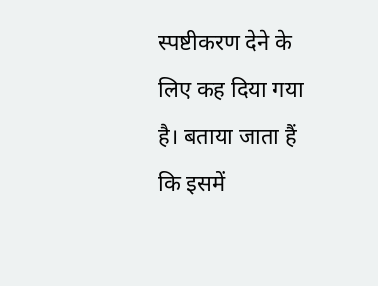स्पष्टीकरण देने के लिए कह दिया गया है। बताया जाता हैं कि इसमें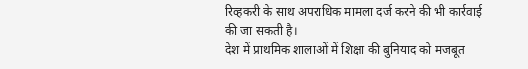रिव्हकरी के साथ अपराधिक मामला दर्ज करने की भी कार्रवाई की जा सकती है।
देश में प्राथमिक शालाओं में शिक्षा की बुनियाद को मजबूत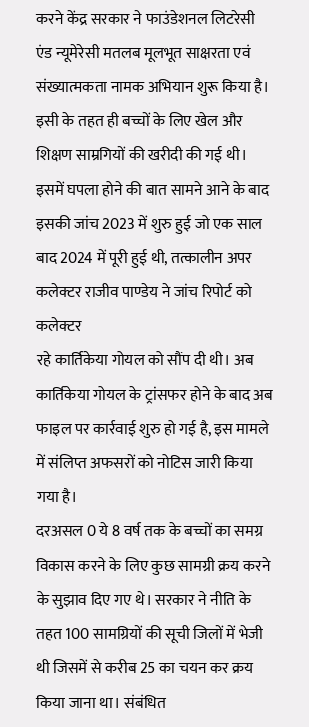करने केंद्र सरकार ने फाउंडेशनल लिटरेसी एंड न्यूमेरेसी मतलब मूलभूत साक्षरता एवं संख्यात्मकता नामक अभियान शुरू किया है। इसी के तहत ही बच्चों के लिए खेल और शिक्षण साम्रगियों की खरीदी की गई थी। इसमें घपला होने की बात सामने आने के बाद इसकी जांच 2023 में शुरु हुई जो एक साल बाद 2024 में पूरी हुई थी, तत्कालीन अपर कलेक्टर राजीव पाण्डेय ने जांच रिपोर्ट को कलेक्टर
रहे कार्तिकेया गोयल को सौंप दी थी। अब कार्तिकेया गोयल के ट्रांसफर होने के बाद अब फाइल पर कार्रवाई शुरु हो गई है, इस मामले में संलिप्त अफसरों को नोटिस जारी किया गया है।
दरअसल 0 ये 8 वर्ष तक के बच्चों का समग्र विकास करने के लिए कुछ सामग्री क्रय करने के सुझाव दिए गए थे। सरकार ने नीति के तहत 100 सामग्रियों की सूची जिलों में भेजी थी जिसमें से करीब 25 का चयन कर क्रय किया जाना था। संबंधित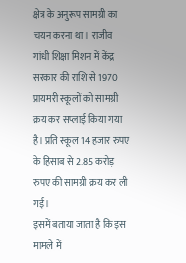क्षेत्र के अनुरूप सामग्री का चयन करना था। राजीव गांधी शिक्षा मिशन में केंद्र सरकार की राशि से 1970 प्रायमरी स्कूलों को सामग्री क्रय कर सप्लाई किया गया है। प्रति स्कूल 14 हजार रुपए के हिसाब से 2.85 करोड़ रुपए की सामग्री क्रय कर ली गई।
इसमें बताया जाता है कि इस मामले में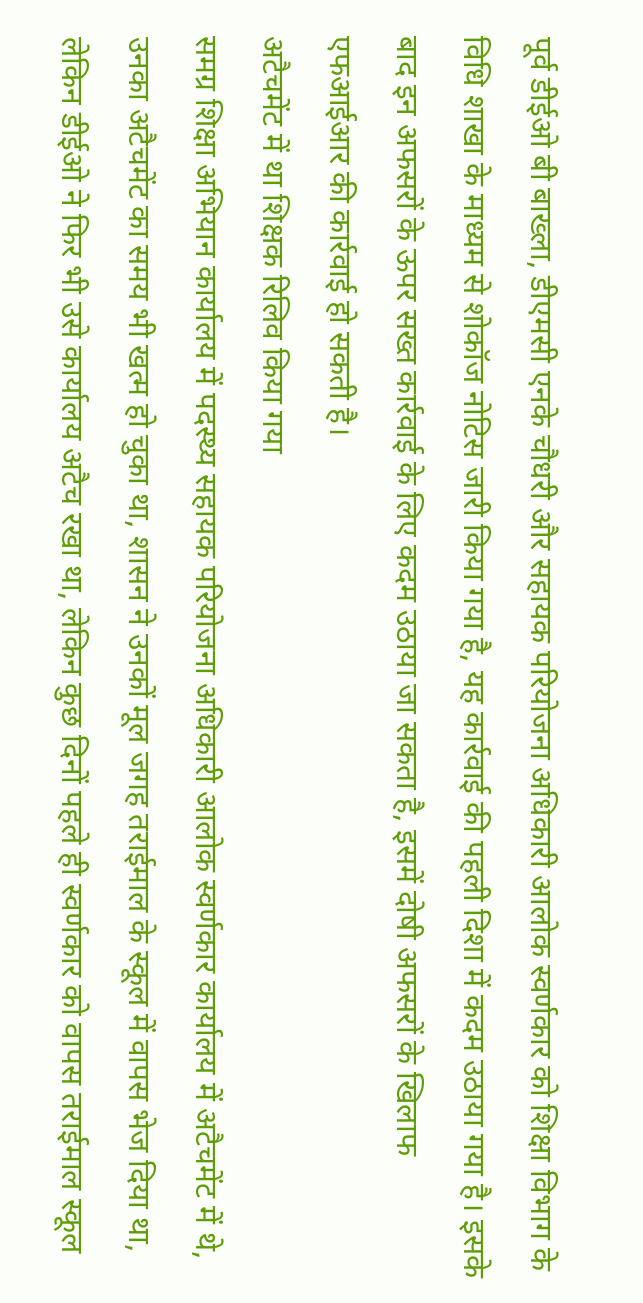पूर्व डीईओ बी बाख्ला, डीएमसी एनके चौधरी और सहायक परियोजना अधिकारी आलोक स्वर्णकार को शिक्षा विभाग के विधि शाखा के माध्यम से शोकॉज नोटिस जारी किया गया है, यह कार्रवाई की पहली दिशा में कदम उठाया गया है। इसके बाद इन अफसरों के ऊपर सख्त कार्रवाई के लिए कदम उठाया जा सकता है, इसमें दोषी अफसरों के खिलाफ एफआईआर की कार्रवाई हो सकती है।
अटैचमेंट में था शिक्षक रिलिव किया गया
समग्र शिक्षा अभियान कार्यालय में पदस्थ्य सहायक परियोजना अधिकारी आलोक स्वर्णकार कार्यालय में अटैचमेंट में थे, उनका अटैचमेंट का समय भी खत्म हो चुका था, शासन ने उनकों मूल जगह तराईमाल के स्कूल में वापस भेज दिया था, लेकिन डीईओ ने फिर भी उसे कार्यालय अटैच रखा था, लेकिन कुछ दिनों पहले ही स्वर्णकार को वापस तराईमाल स्कूल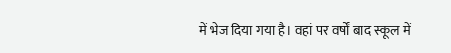में भेज दिया गया है। वहां पर वर्षों बाद स्कूल में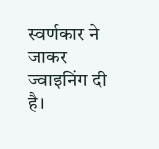स्वर्णकार ने जाकर ज्वाइनिंग दी है।